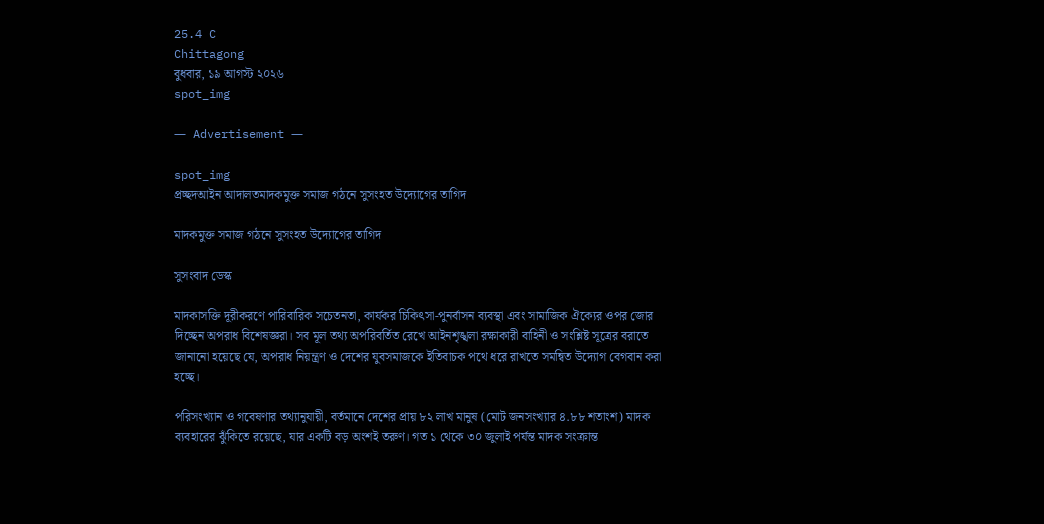25.4 C
Chittagong
বুধবার, ১৯ আগস্ট ২০২৬
spot_img

― Advertisement ―

spot_img
প্রচ্ছদআইন আদালতমাদকমুক্ত সমাজ গঠনে সুসংহত উদ্যোগের তাগিদ

মাদকমুক্ত সমাজ গঠনে সুসংহত উদ্যোগের তাগিদ

সুসংবাদ ডেস্ক

মাদকাসক্তি দূরীকরণে পারিবারিক সচেতনতা, কার্যকর চিকিৎসা-পুনর্বাসন ব্যবস্থা এবং সামাজিক ঐক্যের ওপর জোর দিচ্ছেন অপরাধ বিশেষজ্ঞরা। সব মূল তথ্য অপরিবর্তিত রেখে আইনশৃঙ্খলা রক্ষাকারী বাহিনী ও সংশ্লিষ্ট সূত্রের বরাতে জানানো হয়েছে যে, অপরাধ নিয়ন্ত্রণ ও দেশের যুবসমাজকে ইতিবাচক পথে ধরে রাখতে সমন্বিত উদ্যোগ বেগবান করা হচ্ছে।

পরিসংখ্যান ও গবেষণার তথ্যানুযায়ী, বর্তমানে দেশের প্রায় ৮২ লাখ মানুষ (মোট জনসংখ্যার ৪.৮৮ শতাংশ) মাদক ব্যবহারের ঝুঁকিতে রয়েছে, যার একটি বড় অংশই তরুণ। গত ১ থেকে ৩০ জুলাই পর্যন্ত মাদক সংক্রান্ত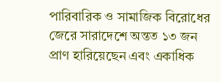পারিবারিক ও সামাজিক বিরোধের জেরে সারাদেশে অন্তত ১৩ জন প্রাণ হারিয়েছেন এবং একাধিক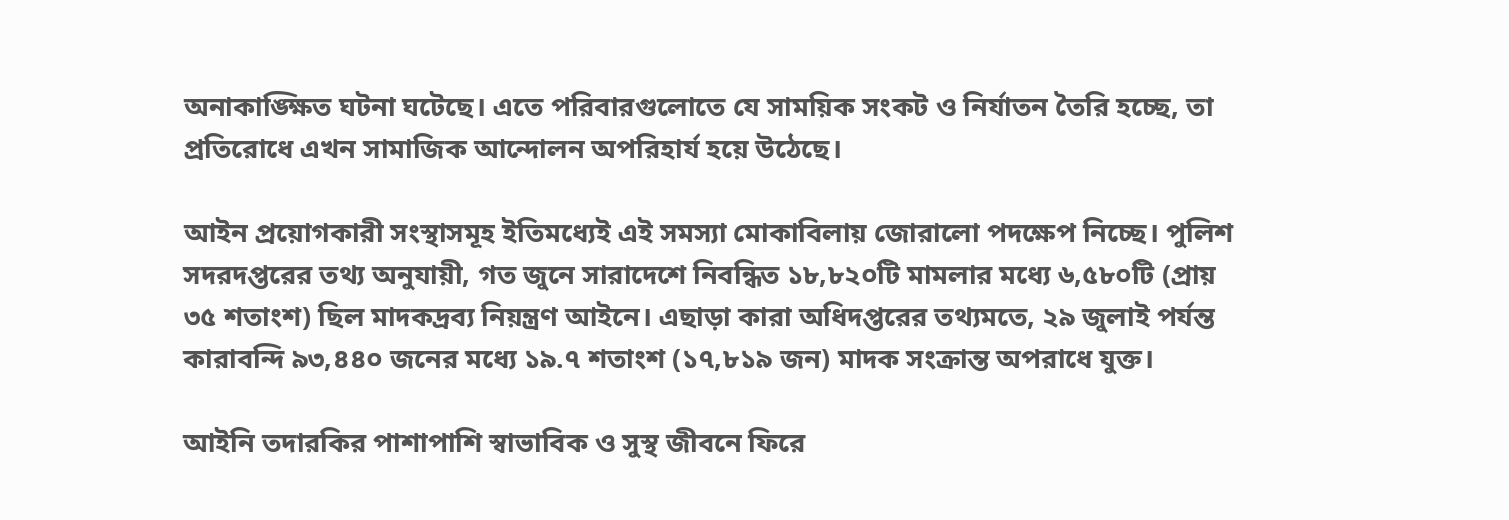অনাকাঙ্ক্ষিত ঘটনা ঘটেছে। এতে পরিবারগুলোতে যে সাময়িক সংকট ও নির্যাতন তৈরি হচ্ছে, তা প্রতিরোধে এখন সামাজিক আন্দোলন অপরিহার্য হয়ে উঠেছে।

আইন প্রয়োগকারী সংস্থাসমূহ ইতিমধ্যেই এই সমস্যা মোকাবিলায় জোরালো পদক্ষেপ নিচ্ছে। পুলিশ সদরদপ্তরের তথ্য অনুযায়ী, গত জুনে সারাদেশে নিবন্ধিত ১৮,৮২০টি মামলার মধ্যে ৬,৫৮০টি (প্রায় ৩৫ শতাংশ) ছিল মাদকদ্রব্য নিয়ন্ত্রণ আইনে। এছাড়া কারা অধিদপ্তরের তথ্যমতে, ২৯ জুলাই পর্যন্ত কারাবন্দি ৯৩,৪৪০ জনের মধ্যে ১৯.৭ শতাংশ (১৭,৮১৯ জন) মাদক সংক্রান্ত অপরাধে যুক্ত।

আইনি তদারকির পাশাপাশি স্বাভাবিক ও সুস্থ জীবনে ফিরে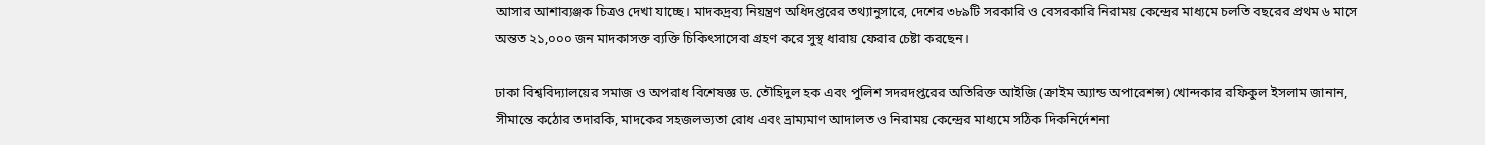আসার আশাব্যঞ্জক চিত্রও দেখা যাচ্ছে। মাদকদ্রব্য নিয়ন্ত্রণ অধিদপ্তরের তথ্যানুসারে, দেশের ৩৮৯টি সরকারি ও বেসরকারি নিরাময় কেন্দ্রের মাধ্যমে চলতি বছরের প্রথম ৬ মাসে অন্তত ২১,০০০ জন মাদকাসক্ত ব্যক্তি চিকিৎসাসেবা গ্রহণ করে সুস্থ ধারায় ফেরার চেষ্টা করছেন।

ঢাকা বিশ্ববিদ্যালয়ের সমাজ ও অপরাধ বিশেষজ্ঞ ড. তৌহিদুল হক এবং পুলিশ সদরদপ্তরের অতিরিক্ত আইজি (ক্রাইম অ্যান্ড অপারেশন্স) খোন্দকার রফিকুল ইসলাম জানান, সীমান্তে কঠোর তদারকি, মাদকের সহজলভ্যতা রোধ এবং ভ্রাম্যমাণ আদালত ও নিরাময় কেন্দ্রের মাধ্যমে সঠিক দিকনির্দেশনা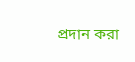প্রদান করা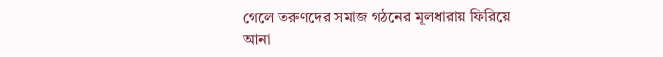গেলে তরুণদের সমাজ গঠনের মূলধারায় ফিরিয়ে আনা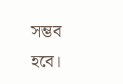সম্ভব হবে।